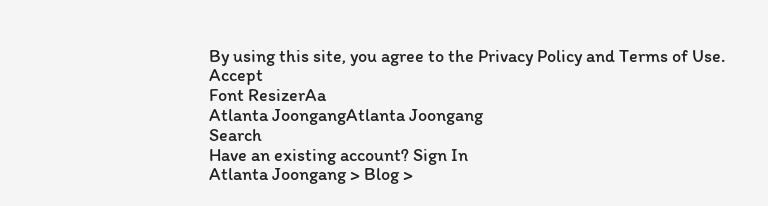By using this site, you agree to the Privacy Policy and Terms of Use.
Accept
Font ResizerAa
Atlanta JoongangAtlanta Joongang
Search
Have an existing account? Sign In
Atlanta Joongang > Blog >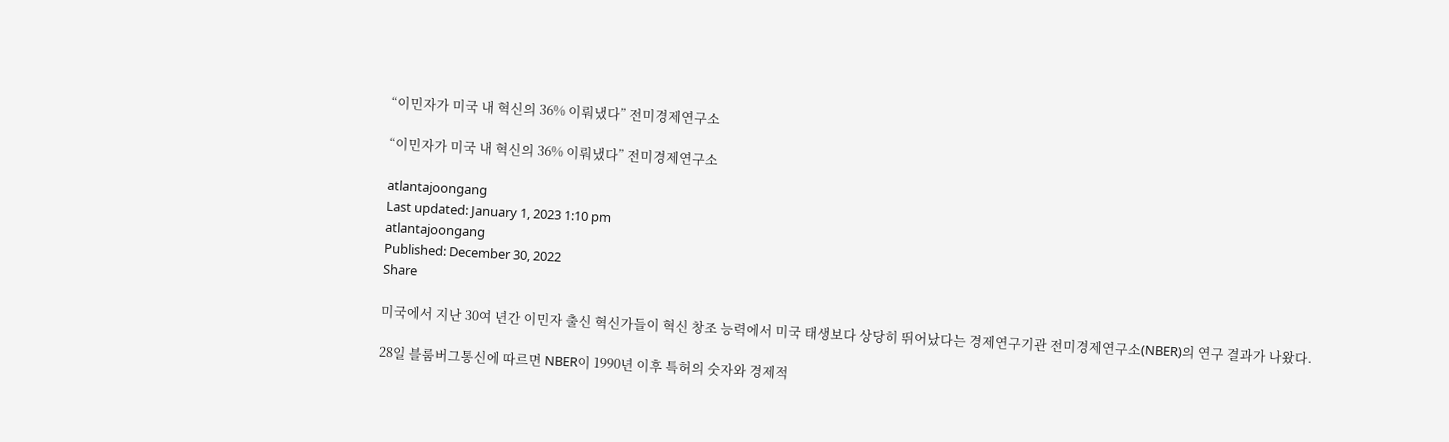“이민자가 미국 내 혁신의 36% 이뤄냈다” 전미경제연구소

“이민자가 미국 내 혁신의 36% 이뤄냈다” 전미경제연구소

atlantajoongang
Last updated: January 1, 2023 1:10 pm
atlantajoongang
Published: December 30, 2022
Share

미국에서 지난 30여 년간 이민자 출신 혁신가들이 혁신 창조 능력에서 미국 태생보다 상당히 뛰어났다는 경제연구기관 전미경제연구소(NBER)의 연구 결과가 나왔다.

28일 블룸버그통신에 따르면 NBER이 1990년 이후 특허의 숫자와 경제적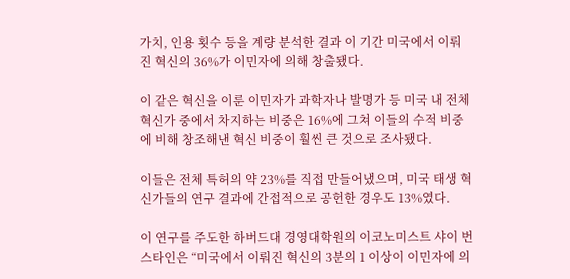가치, 인용 횟수 등을 계량 분석한 결과 이 기간 미국에서 이뤄진 혁신의 36%가 이민자에 의해 창출됐다.

이 같은 혁신을 이룬 이민자가 과학자나 발명가 등 미국 내 전체 혁신가 중에서 차지하는 비중은 16%에 그쳐 이들의 수적 비중에 비해 창조해낸 혁신 비중이 훨씬 큰 것으로 조사됐다.

이들은 전체 특허의 약 23%를 직접 만들어냈으며, 미국 태생 혁신가들의 연구 결과에 간접적으로 공헌한 경우도 13%였다.

이 연구를 주도한 하버드대 경영대학원의 이코노미스트 샤이 번스타인은 “미국에서 이뤄진 혁신의 3분의 1 이상이 이민자에 의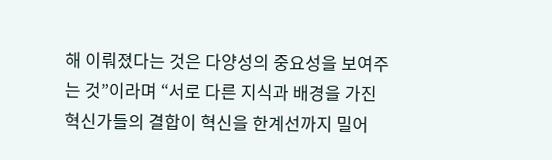해 이뤄졌다는 것은 다양성의 중요성을 보여주는 것”이라며 “서로 다른 지식과 배경을 가진 혁신가들의 결합이 혁신을 한계선까지 밀어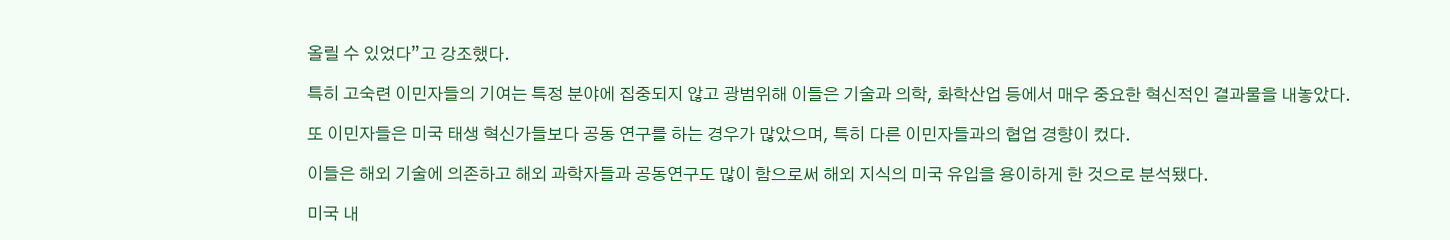올릴 수 있었다”고 강조했다.

특히 고숙련 이민자들의 기여는 특정 분야에 집중되지 않고 광범위해 이들은 기술과 의학, 화학산업 등에서 매우 중요한 혁신적인 결과물을 내놓았다.

또 이민자들은 미국 태생 혁신가들보다 공동 연구를 하는 경우가 많았으며, 특히 다른 이민자들과의 협업 경향이 컸다.

이들은 해외 기술에 의존하고 해외 과학자들과 공동연구도 많이 함으로써 해외 지식의 미국 유입을 용이하게 한 것으로 분석됐다.

미국 내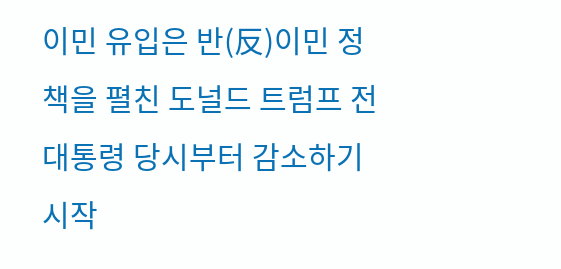이민 유입은 반(反)이민 정책을 펼친 도널드 트럼프 전 대통령 당시부터 감소하기 시작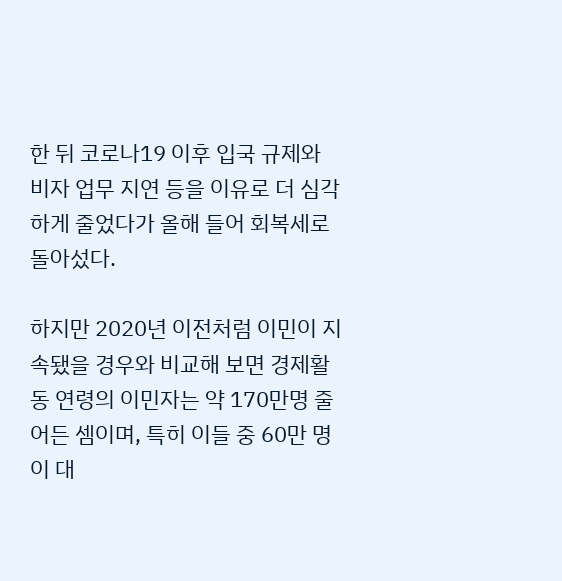한 뒤 코로나19 이후 입국 규제와 비자 업무 지연 등을 이유로 더 심각하게 줄었다가 올해 들어 회복세로 돌아섰다.

하지만 2020년 이전처럼 이민이 지속됐을 경우와 비교해 보면 경제활동 연령의 이민자는 약 170만명 줄어든 셈이며, 특히 이들 중 60만 명이 대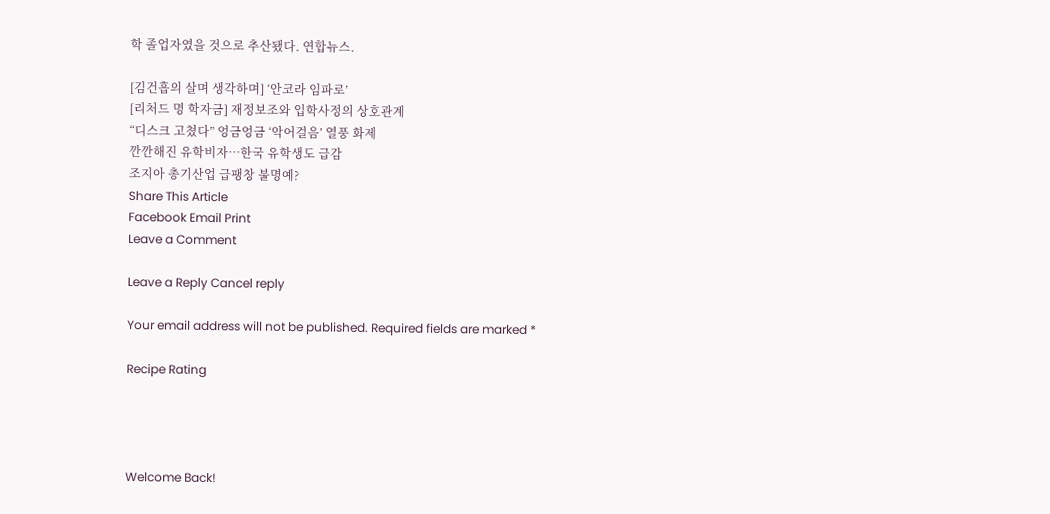학 졸업자였을 것으로 추산됐다. 연합뉴스.

[김건흡의 살며 생각하며] ‘안코라 임파로’
[리처드 명 학자금] 재정보조와 입학사정의 상호관계
“디스크 고쳤다” 엉금엉금 ‘악어걸음’ 열풍 화제
깐깐해진 유학비자…한국 유학생도 급감
조지아 총기산업 급팽창 불명예?
Share This Article
Facebook Email Print
Leave a Comment

Leave a Reply Cancel reply

Your email address will not be published. Required fields are marked *

Recipe Rating




Welcome Back!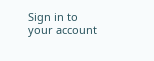Sign in to your account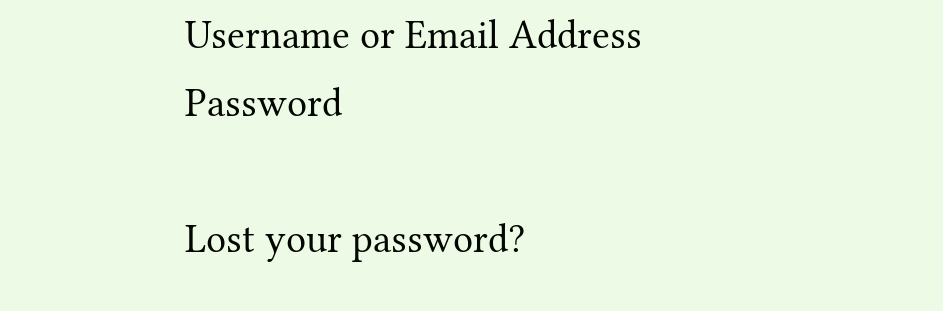Username or Email Address
Password

Lost your password?